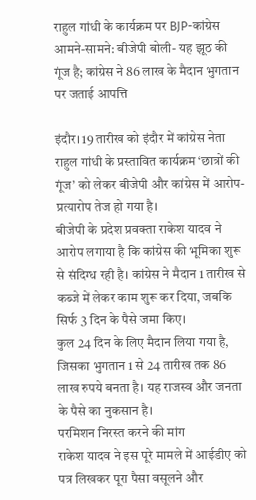राहुल गांधी के कार्यक्रम पर BJP-कांग्रेस आमने-सामने: बीजेपी बोली- यह झूठ की गूंज है; कांग्रेस ने 86 लाख के मैदान भुगतान पर जताई आपत्ति

इंदौर। 19 तारीख को इंदौर में कांग्रेस नेता राहुल गांधी के प्रस्तावित कार्यक्रम ‘छात्रों की गूंज’ को लेकर बीजेपी और कांग्रेस में आरोप-प्रत्यारोप तेज हो गया है।
बीजेपी के प्रदेश प्रवक्ता राकेश यादव ने आरोप लगाया है कि कांग्रेस की भूमिका शुरू से संदिग्ध रही है। कांग्रेस ने मैदान 1 तारीख से कब्जे में लेकर काम शुरू कर दिया, जबकि सिर्फ 3 दिन के पैसे जमा किए।
कुल 24 दिन के लिए मैदान लिया गया है, जिसका भुगतान 1 से 24 तारीख तक 86 लाख रुपये बनता है। यह राजस्व और जनता के पैसे का नुकसान है।
परमिशन निरस्त करने की मांग
राकेश यादव ने इस पूरे मामले में आईडीए को पत्र लिखकर पूरा पैसा वसूलने और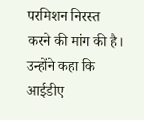परमिशन निरस्त करने की मांग की है। उन्होंने कहा कि आईडीए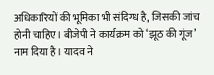अधिकारियों की भूमिका भी संदिग्ध है, जिसकी जांच होनी चाहिए। बीजेपी ने कार्यक्रम को ‘झूठ की गूंज’ नाम दिया है। यादव ने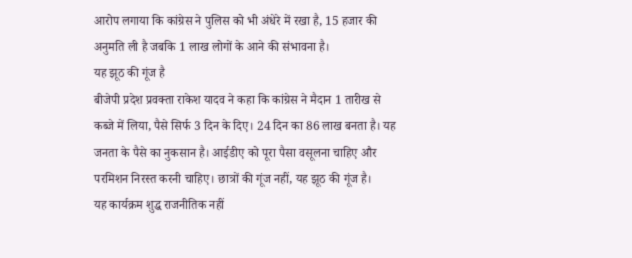आरोप लगाया कि कांग्रेस ने पुलिस को भी अंधेरे में रखा है, 15 हजार की अनुमति ली है जबकि 1 लाख लोगों के आने की संभावना है।
यह झूठ की गूंज है
बीजेपी प्रदेश प्रवक्ता राकेश यादव ने कहा कि कांग्रेस ने मैदान 1 तारीख से कब्जे में लिया, पैसे सिर्फ 3 दिन के दिए। 24 दिन का 86 लाख बनता है। यह जनता के पैसे का नुकसान है। आईडीए को पूरा पैसा वसूलना चाहिए और परमिशन निरस्त करनी चाहिए। छात्रों की गूंज नहीं, यह झूठ की गूंज है।
यह कार्यक्रम शुद्ध राजनीतिक नहीं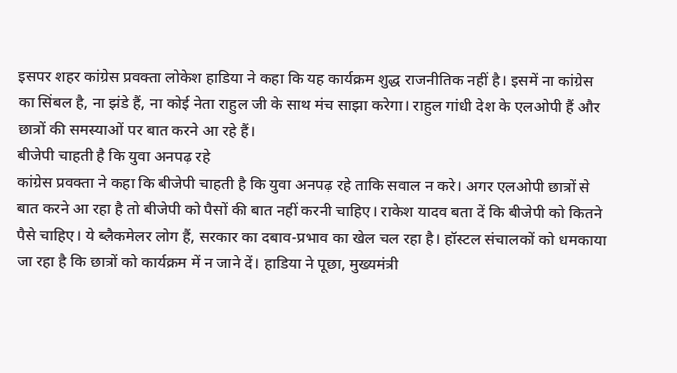इसपर शहर कांग्रेस प्रवक्ता लोकेश हाडिया ने कहा कि यह कार्यक्रम शुद्ध राजनीतिक नहीं है। इसमें ना कांग्रेस का सिंबल है, ना झंडे हैं, ना कोई नेता राहुल जी के साथ मंच साझा करेगा। राहुल गांधी देश के एलओपी हैं और छात्रों की समस्याओं पर बात करने आ रहे हैं।
बीजेपी चाहती है कि युवा अनपढ़ रहे
कांग्रेस प्रवक्ता ने कहा कि बीजेपी चाहती है कि युवा अनपढ़ रहे ताकि सवाल न करे। अगर एलओपी छात्रों से बात करने आ रहा है तो बीजेपी को पैसों की बात नहीं करनी चाहिए। राकेश यादव बता दें कि बीजेपी को कितने पैसे चाहिए। ये ब्लैकमेलर लोग हैं, सरकार का दबाव-प्रभाव का खेल चल रहा है। हॉस्टल संचालकों को धमकाया जा रहा है कि छात्रों को कार्यक्रम में न जाने दें। हाडिया ने पूछा, मुख्यमंत्री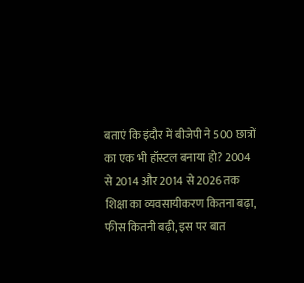बताएं कि इंदौर में बीजेपी ने 500 छात्रों का एक भी हॉस्टल बनाया हो? 2004 से 2014 और 2014 से 2026 तक शिक्षा का व्यवसायीकरण कितना बढ़ा, फीस कितनी बढ़ी, इस पर बात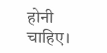होनी चाहिए।